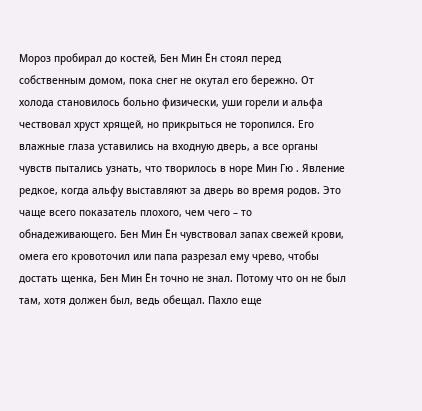Мороз пробирал до костей, Бен Мин Ён стоял перед собственным домом, пока снег не окутал его бережно. От холода становилось больно физически, уши горели и альфа чествовал хруст хрящей, но прикрыться не торопился. Его влажные глаза уставились на входную дверь, а все органы чувств пытались узнать, что творилось в норе Мин Гю . Явление редкое, когда альфу выставляют за дверь во время родов. Это чаще всего показатель плохого, чем чего – то обнадеживающего. Бен Мин Ён чувствовал запах свежей крови, омега его кровоточил или папа разрезал ему чрево, чтобы достать щенка, Бен Мин Ён точно не знал. Потому что он не был там, хотя должен был, ведь обещал. Пахло еще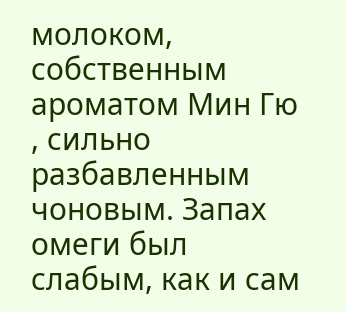молоком, собственным ароматом Мин Гю , сильно разбавленным чоновым. Запах омеги был слабым, как и сам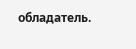обладатель.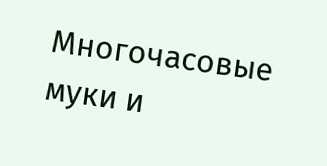Многочасовые муки и